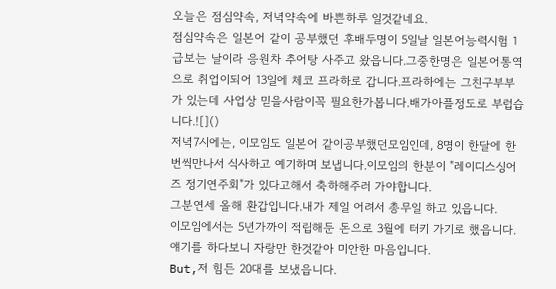오늘은 점심약속, 저녁약속에 바쁜하루 일것같네요.
점심약속은 일본어 같이 공부했던 후배두명이 5일날 일본어능력시험 1급보는 날이라 응원차 추어탕 사주고 왔읍니다.그중한명은 일본어통역으로 취업이되어 13일에 체코 프라하로 갑니다.프라하에는 그친구부부가 있는데 사업상 믿을사람이꼭 필요한가봅니다.배가아플정도로 부럽습니다.![]()
저녁7시에는, 이모임도 일본어 같이공부했던모임인데, 8명이 한달에 한번씩만나서 식사하고 예기하며 보냅니다.이모임의 한분이 "레이디스싱어즈 정기연주회"가 있다고해서 축하해주러 가야합니다.
그분연세 올해 환갑입니다.내가 제일 어려서 총무일 하고 있읍니다.
이모임에서는 5년가까이 적립해둔 돈으로 3월에 터키 가기로 했읍니다.
얘기를 하다보니 자랑만 한것같아 미안한 마음입니다.
But,저 힘든 20대를 보냈읍니다.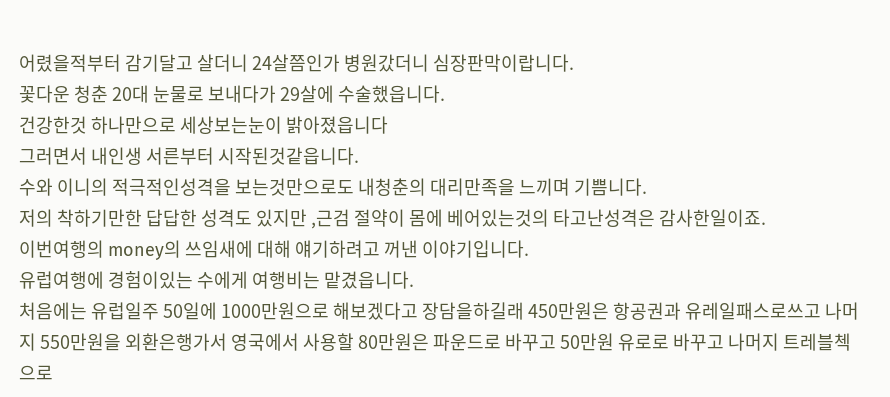어렸을적부터 감기달고 살더니 24살쯤인가 병원갔더니 심장판막이랍니다.
꽃다운 청춘 20대 눈물로 보내다가 29살에 수술했읍니다.
건강한것 하나만으로 세상보는눈이 밝아졌읍니다
그러면서 내인생 서른부터 시작된것같읍니다.
수와 이니의 적극적인성격을 보는것만으로도 내청춘의 대리만족을 느끼며 기쁨니다.
저의 착하기만한 답답한 성격도 있지만 ,근검 절약이 몸에 베어있는것의 타고난성격은 감사한일이죠.
이번여행의 money의 쓰임새에 대해 얘기하려고 꺼낸 이야기입니다.
유럽여행에 경험이있는 수에게 여행비는 맡겼읍니다.
처음에는 유럽일주 50일에 1000만원으로 해보겠다고 장담을하길래 450만원은 항공권과 유레일패스로쓰고 나머지 550만원을 외환은행가서 영국에서 사용할 80만원은 파운드로 바꾸고 50만원 유로로 바꾸고 나머지 트레블첵으로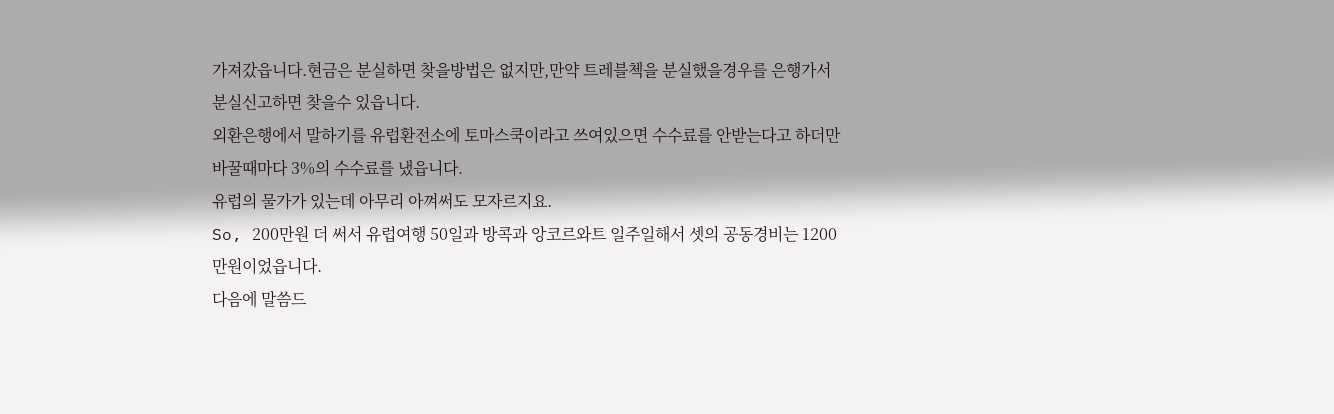가져갔읍니다.현금은 분실하면 찾을방법은 없지만,만약 트레블첵을 분실했을경우를 은행가서 분실신고하면 찾을수 있읍니다.
외환은행에서 말하기를 유럽환전소에 토마스쿡이라고 쓰여있으면 수수료를 안받는다고 하더만
바꿀때마다 3%의 수수료를 냈읍니다.
유럽의 물가가 있는데 아무리 아껴써도 모자르지요.
So, 200만원 더 써서 유럽여행 50일과 방콕과 앙코르와트 일주일해서 셋의 공동경비는 1200만원이었읍니다.
다음에 말씀드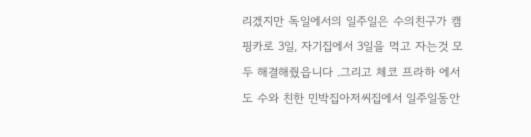리겠지만 독일에서의 일주일은 수의친구가 캠핑카로 3일, 자기집에서 3일을 먹고 자는것 모두 해결해줬읍니다 .그리고 체코 프라하 에서도 수와 친한 민박집아저씨집에서 일주일동안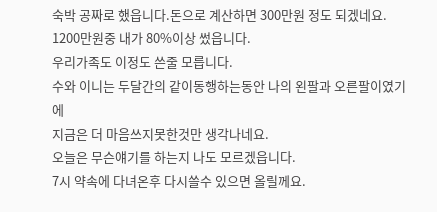숙박 공짜로 했읍니다.돈으로 계산하면 300만원 정도 되겠네요.
1200만원중 내가 80%이상 썼읍니다.
우리가족도 이정도 쓴줄 모릅니다.
수와 이니는 두달간의 같이동행하는동안 나의 왼팔과 오른팔이였기에
지금은 더 마음쓰지못한것만 생각나네요.
오늘은 무슨얘기를 하는지 나도 모르겠읍니다.
7시 약속에 다녀온후 다시쓸수 있으면 올릴께요.